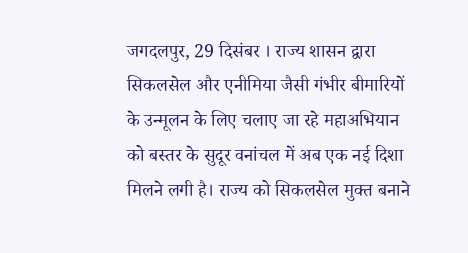जगदलपुर, 29 दिसंबर । राज्य शासन द्वारा सिकलसेल और एनीमिया जैसी गंभीर बीमारियों के उन्मूलन के लिए चलाए जा रहे महाअभियान को बस्तर के सुदूर वनांचल में अब एक नई दिशा मिलने लगी है। राज्य को सिकलसेल मुक्त बनाने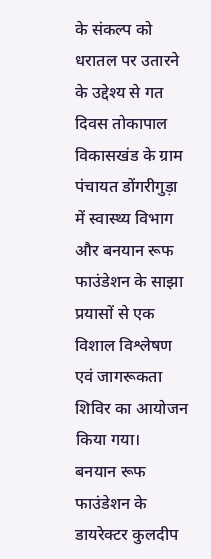के संकल्प को धरातल पर उतारने के उद्देश्य से गत दिवस तोकापाल विकासखंड के ग्राम पंचायत डोंगरीगुड़ा में स्वास्थ्य विभाग और बनयान रूफ फाउंडेशन के साझा प्रयासों से एक विशाल विश्लेषण एवं जागरूकता शिविर का आयोजन किया गया।
बनयान रूफ फाउंडेशन के डायरेक्टर कुलदीप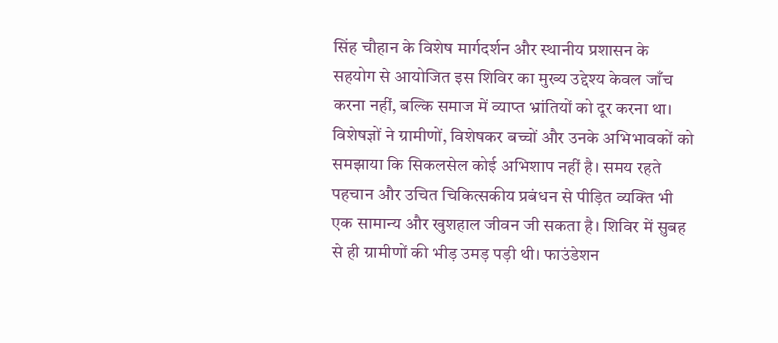सिंह चौहान के विशेष मार्गदर्शन और स्थानीय प्रशासन के सहयोग से आयोजित इस शिविर का मुख्य उद्देश्य केवल जाँच करना नहीं, बल्कि समाज में व्याप्त भ्रांतियों को दूर करना था। विशेषज्ञों ने ग्रामीणों, विशेषकर बच्चों और उनके अभिभावकों को समझाया कि सिकलसेल कोई अभिशाप नहीं है। समय रहते पहचान और उचित चिकित्सकीय प्रबंधन से पीड़ित व्यक्ति भी एक सामान्य और खुशहाल जीवन जी सकता है। शिविर में सुबह से ही ग्रामीणों की भीड़ उमड़ पड़ी थी। फाउंडेशन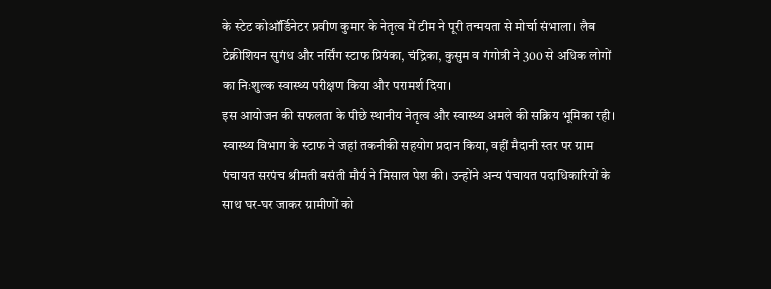के स्टेट कोऑर्डिनेटर प्रवीण कुमार के नेतृत्व में टीम ने पूरी तन्मयता से मोर्चा संभाला। लैब टेक्नीशियन सुगंध और नर्सिंग स्टाफ प्रियंका, चंद्रिका, कुसुम व गंगोत्री ने 300 से अधिक लोगों का निःशुल्क स्वास्थ्य परीक्षण किया और परामर्श दिया।
इस आयोजन की सफलता के पीछे स्थानीय नेतृत्व और स्वास्थ्य अमले की सक्रिय भूमिका रही। स्वास्थ्य विभाग के स्टाफ ने जहां तकनीकी सहयोग प्रदान किया, वहीं मैदानी स्तर पर ग्राम पंचायत सरपंच श्रीमती बसंती मौर्य ने मिसाल पेश की। उन्होंने अन्य पंचायत पदाधिकारियों के साथ घर-घर जाकर ग्रामीणों को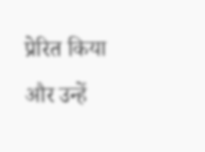प्रेरित किया और उन्हें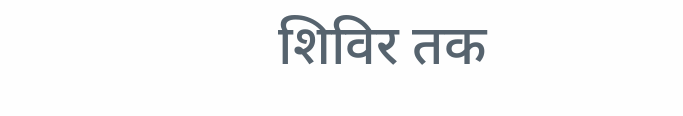शिविर तक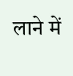लाने में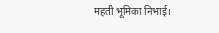महती भूमिका निभाई।